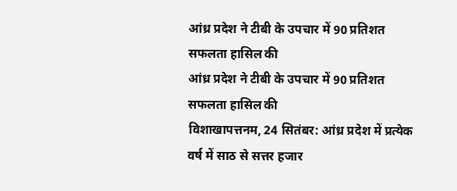आंध्र प्रदेश ने टीबी के उपचार में 90 प्रतिशत सफलता हासिल की
आंध्र प्रदेश ने टीबी के उपचार में 90 प्रतिशत सफलता हासिल की
विशाखापत्तनम, 24 सितंबर: आंध्र प्रदेश में प्रत्येक वर्ष में साठ से सत्तर हजार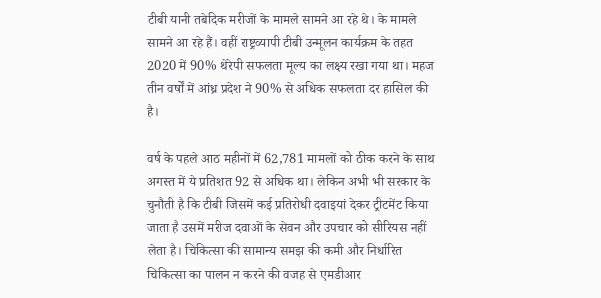टीबी यानी तबेदिक मरीजों के मामले सामने आ रहे थे। के मामले सामने आ रहे हैं। वहीं राष्ट्रव्यापी टीबी उन्मूलन कार्यक्रम के तहत 2020 में 90% थेरेपी सफलता मूल्य का लक्ष्य रखा गया था। महज तीन वर्षों में आंध्र प्रदेश ने 90% से अधिक सफलता दर हासिल की है।

वर्ष के पहले आठ महीनों में 62,781 मामलों को ठीक करने के साथ अगस्त में ये प्रतिशत 92 से अधिक था। लेकिन अभी भी सरकार के चुनौती है कि टीबी जिसमें कई प्रतिरोधी दवाइयां देकर ट्रीटमेंट किया जाता है उसमें मरीज दवाओं के सेवन और उपचार को सीरियस नहीं लेता है। चिकित्सा की सामान्य समझ की कमी और निर्धारित चिकित्सा का पालन न करने की वजह से एमडीआर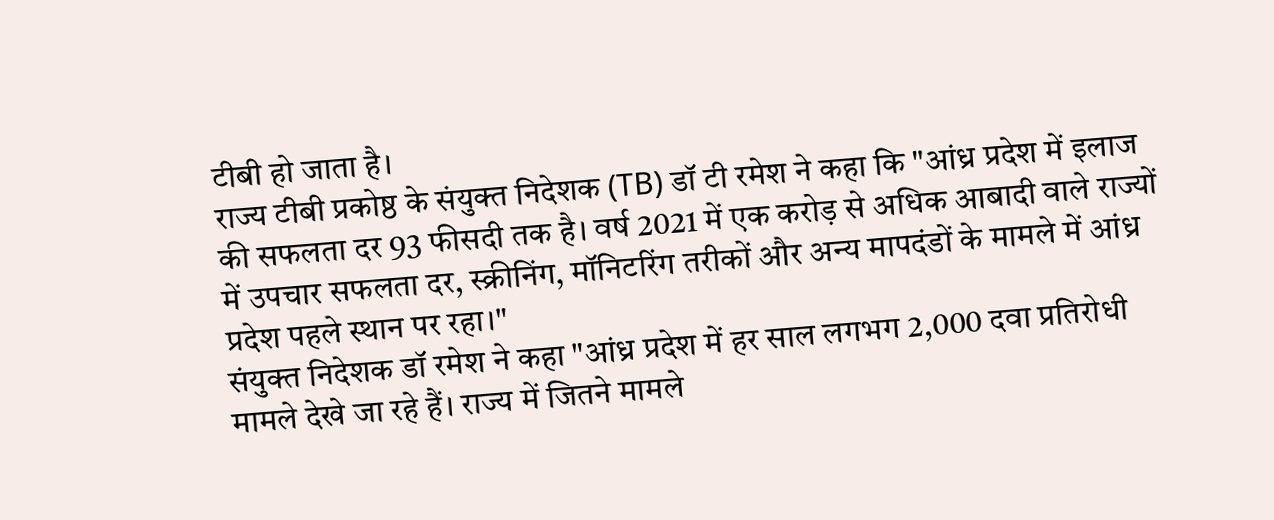टीबी हो जाता है।
राज्य टीबी प्रकोष्ठ के संयुक्त निदेशक (TB) डॉ टी रमेश ने कहा कि "आंध्र प्रदेश में इलाज की सफलता दर 93 फीसदी तक है। वर्ष 2021 में एक करोड़ से अधिक आबादी वाले राज्यों में उपचार सफलता दर, स्क्रीनिंग, मॉनिटरिंग तरीकों और अन्य मापदंडों के मामले में आंध्र प्रदेश पहले स्थान पर रहा।"
संयुक्त निदेशक डॉ रमेश ने कहा "आंध्र प्रदेश में हर साल लगभग 2,000 दवा प्रतिरोधी मामले देखे जा रहे हैं। राज्य में जितने मामले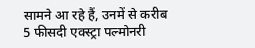सामने आ रहे हैं, उनमें से करीब 5 फीसदी एक्स्ट्रा पल्मोनरी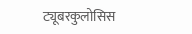ट्यूबरकुलोसिस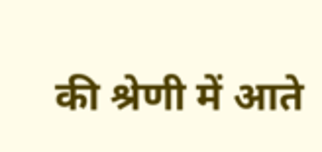की श्रेणी में आते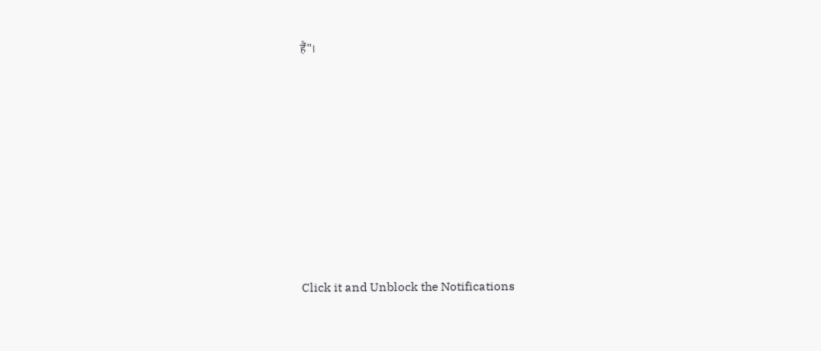हैं"।












Click it and Unblock the Notifications